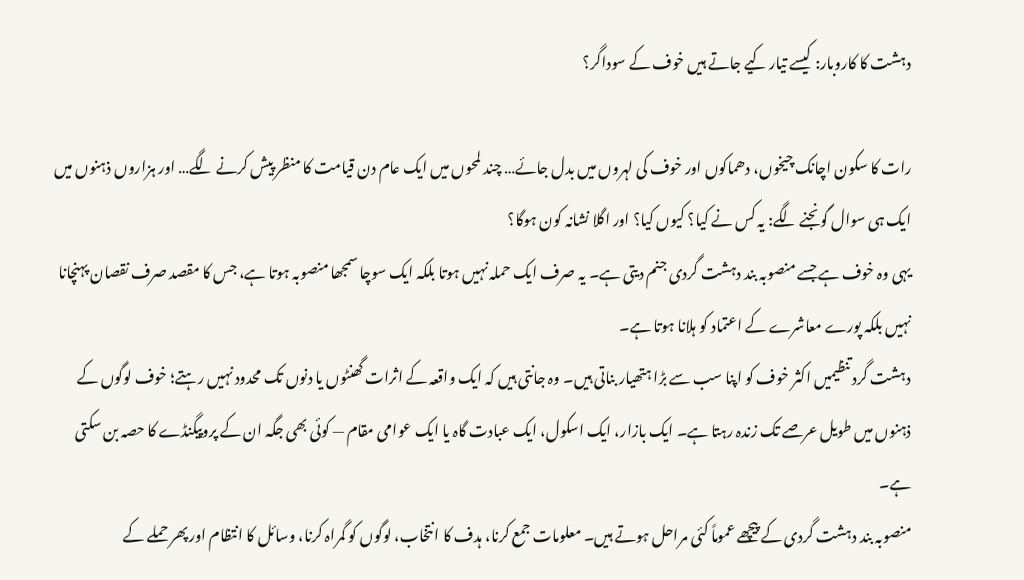دہشت کا کاروبار: کیسے تیار کیے جاتے ہیں خوف کے سوداگر؟

رات کا سکون اچانک چیخوں، دھماکوں اور خوف کی لہروں میں بدل جائے… چند لمحوں میں ایک عام دن قیامت کا منظر پیش کرنے لگے… اور ہزاروں ذہنوں میں ایک ہی سوال گونجنے لگے: یہ کس نے کیا؟ کیوں کیا؟ اور اگلا نشانہ کون ہوگا؟
یہی وہ خوف ہے جسے منصوبہ بند دہشت گردی جنم دیتی ہے۔ یہ صرف ایک حملہ نہیں ہوتا بلکہ ایک سوچا سمجھا منصوبہ ہوتا ہے، جس کا مقصد صرف نقصان پہنچانا نہیں بلکہ پورے معاشرے کے اعتماد کو ہلانا ہوتا ہے۔
دہشت گرد تنظیمیں اکثر خوف کو اپنا سب سے بڑا ہتھیار بناتی ہیں۔ وہ جانتی ہیں کہ ایک واقعہ کے اثرات گھنٹوں یا دنوں تک محدود نہیں رہتے؛ خوف لوگوں کے ذہنوں میں طویل عرصے تک زندہ رہتا ہے۔ ایک بازار، ایک اسکول، ایک عبادت گاہ یا ایک عوامی مقام — کوئی بھی جگہ ان کے پروپیگنڈے کا حصہ بن سکتی ہے۔
منصوبہ بند دہشت گردی کے پیچھے عموماً کئی مراحل ہوتے ہیں۔ معلومات جمع کرنا، ہدف کا انتخاب، لوگوں کو گمراہ کرنا، وسائل کا انتظام اور پھر حملے کے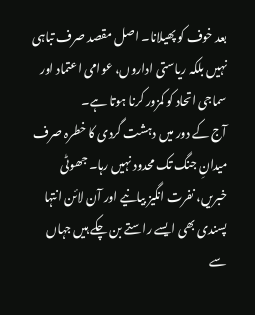بعد خوف کو پھیلانا۔ اصل مقصد صرف تباہی نہیں بلکہ ریاستی اداروں، عوامی اعتماد اور سماجی اتحاد کو کمزور کرنا ہوتا ہے۔
آج کے دور میں دہشت گردی کا خطرہ صرف میدانِ جنگ تک محدود نہیں رہا۔ جھوٹی خبریں، نفرت انگیز بیانیے اور آن لائن انتہا پسندی بھی ایسے راستے بن چکے ہیں جہاں سے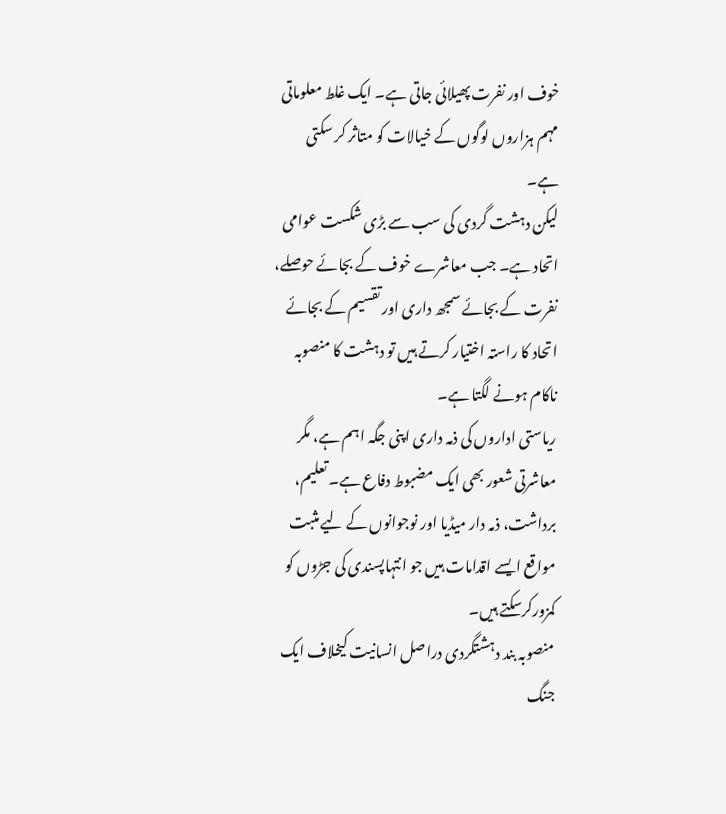خوف اور نفرت پھیلائی جاتی ہے۔ ایک غلط معلوماتی مہم ہزاروں لوگوں کے خیالات کو متاثر کر سکتی ہے۔
لیکن دہشت گردی کی سب سے بڑی شکست عوامی اتحاد ہے۔ جب معاشرے خوف کے بجائے حوصلے، نفرت کے بجائے سمجھ داری اور تقسیم کے بجائے اتحاد کا راستہ اختیار کرتے ہیں تو دہشت کا منصوبہ ناکام ہونے لگتا ہے۔
ریاستی اداروں کی ذمہ داری اپنی جگہ اہم ہے، مگر معاشرتی شعور بھی ایک مضبوط دفاع ہے۔ تعلیم، برداشت، ذمہ دار میڈیا اور نوجوانوں کے لیے مثبت مواقع ایسے اقدامات ہیں جو انتہاپسندی کی جڑوں کو کمزورکرسکتے ہیں۔
منصوبہ بند دہشتگردی دراصل انسانیت کیخلاف ایک جنگ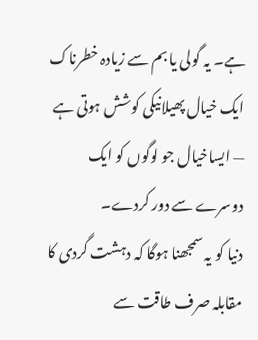ہے۔ یہ گولی یا بم سے زیادہ خطرناک ایک خیال پھیلانیکی کوشش ہوتی ہے — ایساخیال جو لوگوں کو ایک دوسرے سے دور کردے۔
دنیا کو یہ سمجھنا ہوگا کہ دہشت گردی کا مقابلہ صرف طاقت سے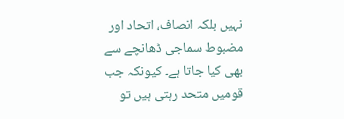نہیں بلکہ انصاف، اتحاد اور مضبوط سماجی ڈھانچے سے بھی کیا جاتا ہے۔ کیونکہ جب قومیں متحد رہتی ہیں تو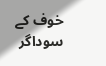خوف کے سوداگر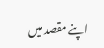اپنے مقصد میں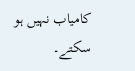کامیاب نہیں ہو سکتے۔